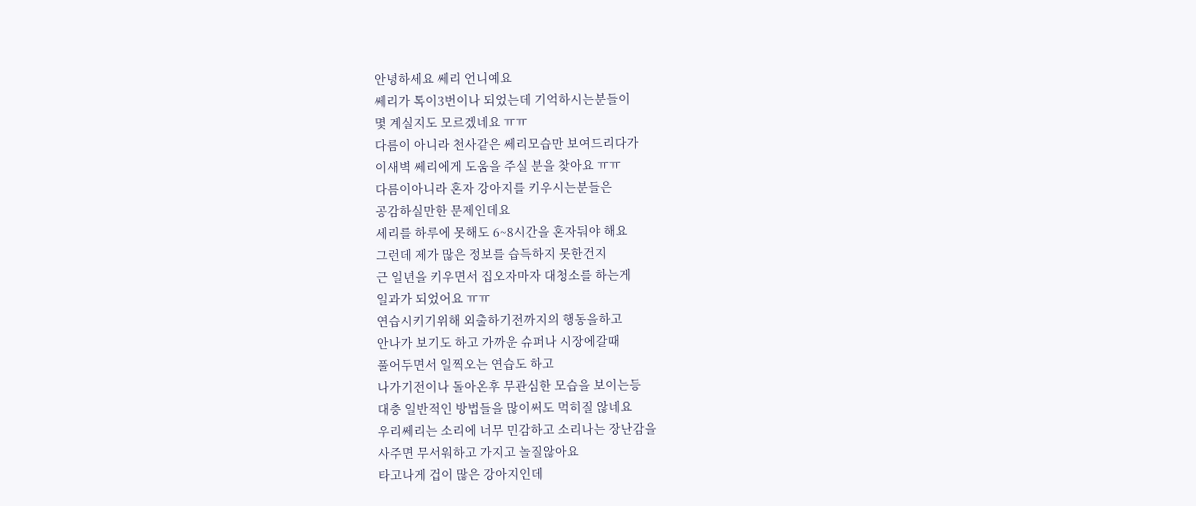안녕하세요 쎄리 언니예요
쎄리가 톡이3번이나 되었는데 기억하시는분들이
몇 계실지도 모르겠네요 ㅠㅠ
다름이 아니라 천사같은 쎄리모습만 보여드리다가
이새벽 쎄리에게 도움을 주실 분을 찾아요 ㅠㅠ
다름이아니라 혼자 강아지를 키우시는분들은
공감하실만한 문제인데요
세리를 하루에 못해도 6~8시간을 혼자둬야 해요
그런데 제가 많은 정보를 습득하지 못한건지
근 일년을 키우면서 집오자마자 대청소를 하는게
일과가 되었어요 ㅠㅠ
연습시키기위해 외출하기전까지의 행동을하고
안나가 보기도 하고 가까운 슈퍼나 시장에갈때
풀어두면서 일찍오는 연습도 하고
나가기전이나 돌아온후 무관심한 모습을 보이는등
대충 일반적인 방법들을 많이써도 먹히질 않네요
우리쎄리는 소리에 너무 민감하고 소리나는 장난감을
사주면 무서워하고 가지고 놀질않아요
타고나게 겁이 많은 강아지인데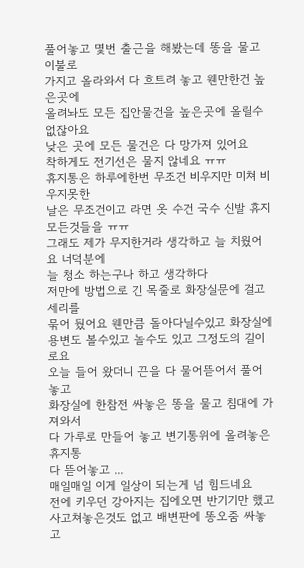풀어놓고 몇번 출근을 해봤는데 똥을 물고 이불로
가지고 올라와서 다 흐트려 놓고 웬만한건 높은곳에
올려놔도 모든 집안물건을 높은곳에 올릴수 없잖아요
낮은 곳에 모든 물건은 다 망가져 있어요
착하게도 전기선은 물지 않네요 ㅠㅠ
휴지통은 하루에한번 무조건 비우지만 미쳐 비우지못한
날은 무조건이고 라면 옷 수건 국수 신발 휴지 모든것들을 ㅠㅠ
그래도 제가 무지한거라 생각하고 늘 치웠어요 너덕분에
늘 청소 하는구나 하고 생각하다
저만에 방법으로 긴 목줄로 화장실문에 걸고 세리를
묶어 뒀어요 웬만큼 돌아다닐수있고 화장실에 용변도 볼수있고 놀수도 있고 그정도의 길이로요
오늘 들어 왔더니 끈을 다 물어뜯어서 풀어놓고
화장실에 한참전 싸놓은 똥을 물고 침대에 가져와서
다 가루로 만들어 놓고 변기통위에 올려놓은 휴지통
다 뜯어놓고 ...
매일매일 이게 일상이 되는게 넘 힘드네요
전에 키우던 강아지는 집에오면 반기기만 했고
사고쳐놓은것도 없고 배변판에 똥오줌 싸놓고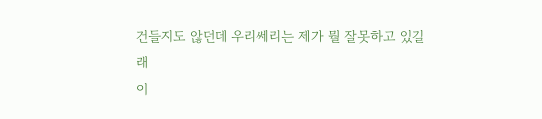건들지도 않던데 우리쎄리는 제가 뭘 잘못하고 있길래
이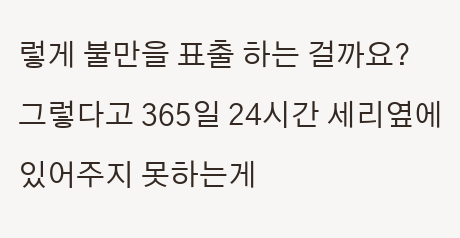렇게 불만을 표출 하는 걸까요?
그렇다고 365일 24시간 세리옆에 있어주지 못하는게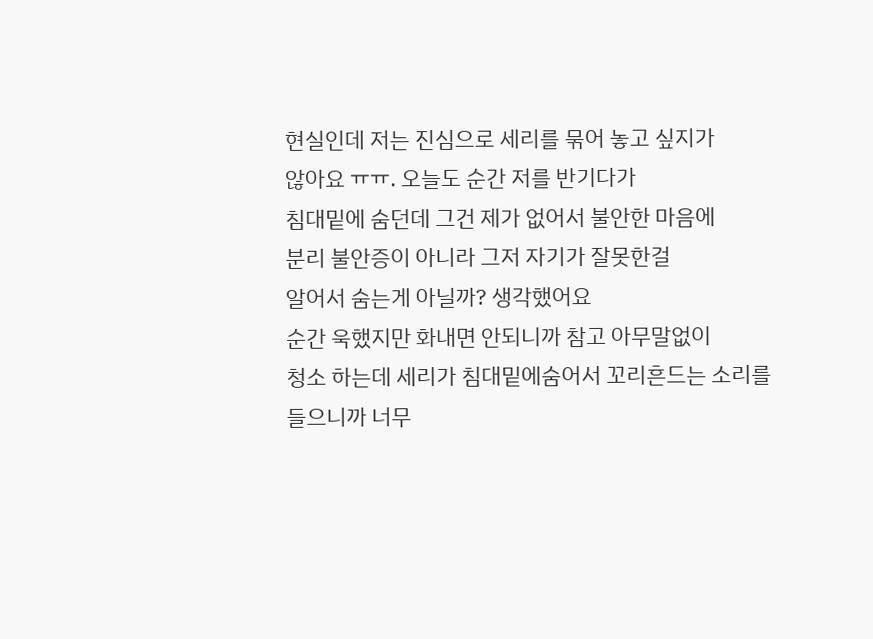현실인데 저는 진심으로 세리를 묶어 놓고 싶지가
않아요 ㅠㅠ. 오늘도 순간 저를 반기다가
침대밑에 숨던데 그건 제가 없어서 불안한 마음에
분리 불안증이 아니라 그저 자기가 잘못한걸
알어서 숨는게 아닐까? 생각했어요
순간 욱했지만 화내면 안되니까 참고 아무말없이
청소 하는데 세리가 침대밑에숨어서 꼬리흔드는 소리를
들으니까 너무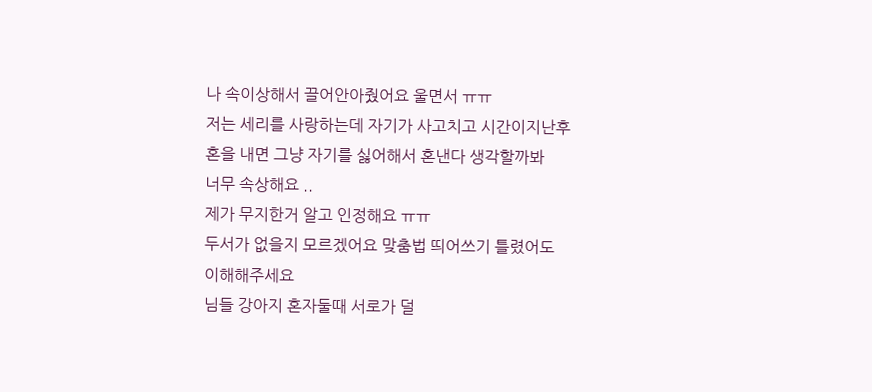나 속이상해서 끌어안아줬어요 울면서 ㅠㅠ
저는 세리를 사랑하는데 자기가 사고치고 시간이지난후
혼을 내면 그냥 자기를 싫어해서 혼낸다 생각할까봐
너무 속상해요 ..
제가 무지한거 알고 인정해요 ㅠㅠ
두서가 없을지 모르겠어요 맞춤법 띄어쓰기 틀렸어도
이해해주세요
님들 강아지 혼자둘때 서로가 덜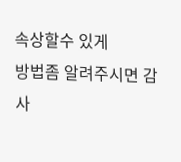속상할수 있게
방법좀 알려주시면 감사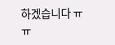하겠습니다 ㅠㅠ